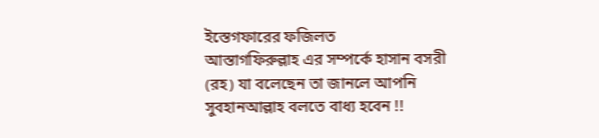ইস্তেগফারের ফজিলত
আস্তাগফিরুল্লাহ এর সম্পর্কে হাসান বসরী (রহ) যা বলেছেন তা জানলে আপনি সুবহানআল্লাহ বলতে বাধ্য হবেন !!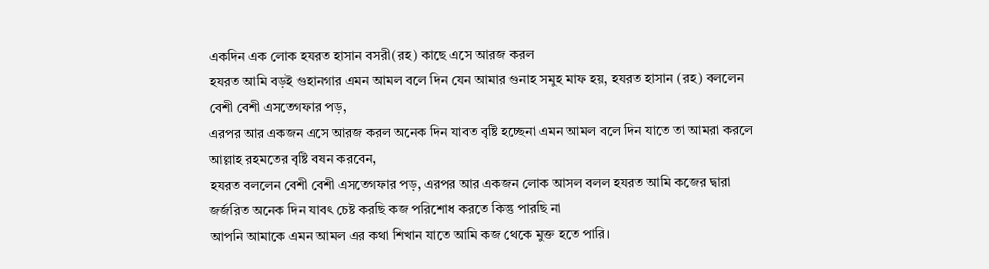একদিন এক লোক হযরত হাসান বসরী(রহ) কাছে এসে আরজ করল
হযরত আমি বড়ই গুহানগার এমন আমল বলে দিন যেন আমার গুনাহ সমুহ মাফ হয়, হযরত হাসান (রহ) বললেন বেশী বেশী এসতেগফার পড়,
এরপর আর একজন এসে আরজ করল অনেক দিন যাবত বৃষ্টি হচ্ছেনা এমন আমল বলে দিন যাতে তা আমরা করলে আল্লাহ রহমতের বৃষ্টি বষন করবেন,
হযরত বললেন বেশী বেশী এসতেগফার পড়, এরপর আর একজন লোক আসল বলল হযরত আমি কজের দ্বারা জর্জরিত অনেক দিন যাবৎ চেষ্ট করছি কজ পরিশোধ করতে কিন্তু পারছি না
আপনি আমাকে এমন আমল এর কথা শিখান যাতে আমি কজ থেকে মুক্ত হতে পারি।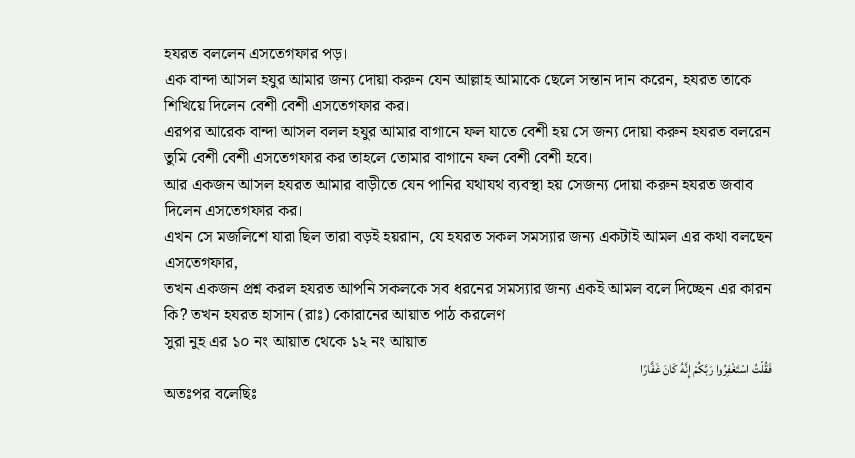হযরত বললেন এসতেগফার পড়।
এক বান্দা আসল হযুর আমার জন্য দোয়া করুন যেন আল্লাহ আমাকে ছেলে সন্তান দান করেন, হযরত তাকে শিখিয়ে দিলেন বেশী বেশী এসতেগফার কর।
এরপর আরেক বান্দা আসল বলল হযুর আমার বাগানে ফল যাতে বেশী হয় সে জন্য দোয়া করুন হযরত বলরেন তুমি বেশী বেশী এসতেগফার কর তাহলে তোমার বাগানে ফল বেশী বেশী হবে।
আর একজন আসল হযরত আমার বাড়ীতে যেন পানির যথাযথ ব্যবস্থা হয় সেজন্য দোয়া করুন হযরত জবাব দিলেন এসতেগফার কর।
এখন সে মজলিশে যারা ছিল তারা বড়ই হয়রান, যে হযরত সকল সমস্যার জন্য একটাই আমল এর কথা বলছেন এসতেগফার,
তখন একজন প্রশ্ন করল হযরত আপনি সকলকে সব ধরনের সমস্যার জন্য একই আমল বলে দিচ্ছেন এর কারন কি? তখন হযরত হাসান (রাঃ) কোরানের আয়াত পাঠ করলেণ
সুরা নুহ এর ১০ নং আয়াত থেকে ১২ নং আয়াত
فَقُلْتُ اسْتَغْفِرُوا رَبَّكُمْ إِنَّهُ كَانَ غَفَّارًا
অতঃপর বলেছিঃ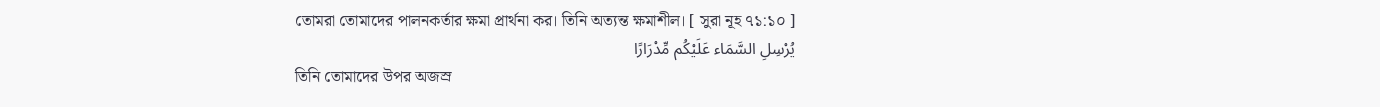তোমরা তোমাদের পালনকর্তার ক্ষমা প্রার্থনা কর। তিনি অত্যন্ত ক্ষমাশীল। [ সুরা নূহ ৭১:১০ ]
يُرْسِلِ السَّمَاء عَلَيْكُم مِّدْرَارًا
তিনি তোমাদের উপর অজস্র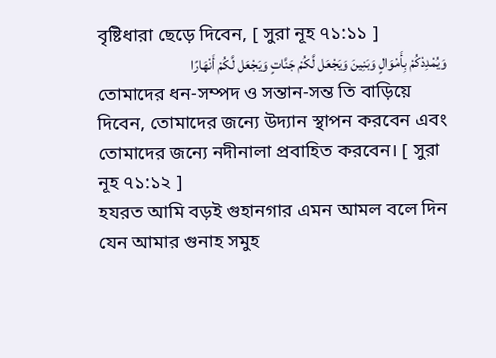বৃষ্টিধারা ছেড়ে দিবেন, [ সুরা নূহ ৭১:১১ ]
وَيُمْدِدْكُمْ بِأَمْوَالٍ وَبَنِينَ وَيَجْعَل لَّكُمْ جَنَّاتٍ وَيَجْعَل لَّكُمْ أَنْهَارًا
তোমাদের ধন-সম্পদ ও সন্তান-সন্ত তি বাড়িয়ে দিবেন, তোমাদের জন্যে উদ্যান স্থাপন করবেন এবং তোমাদের জন্যে নদীনালা প্রবাহিত করবেন। [ সুরা নূহ ৭১:১২ ]
হযরত আমি বড়ই গুহানগার এমন আমল বলে দিন যেন আমার গুনাহ সমুহ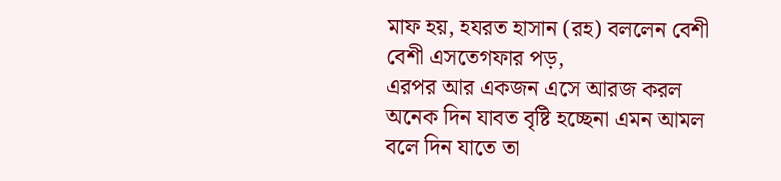মাফ হয়, হযরত হাসান (রহ) বললেন বেশী বেশী এসতেগফার পড়,
এরপর আর একজন এসে আরজ করল অনেক দিন যাবত বৃষ্টি হচ্ছেনা এমন আমল বলে দিন যাতে তা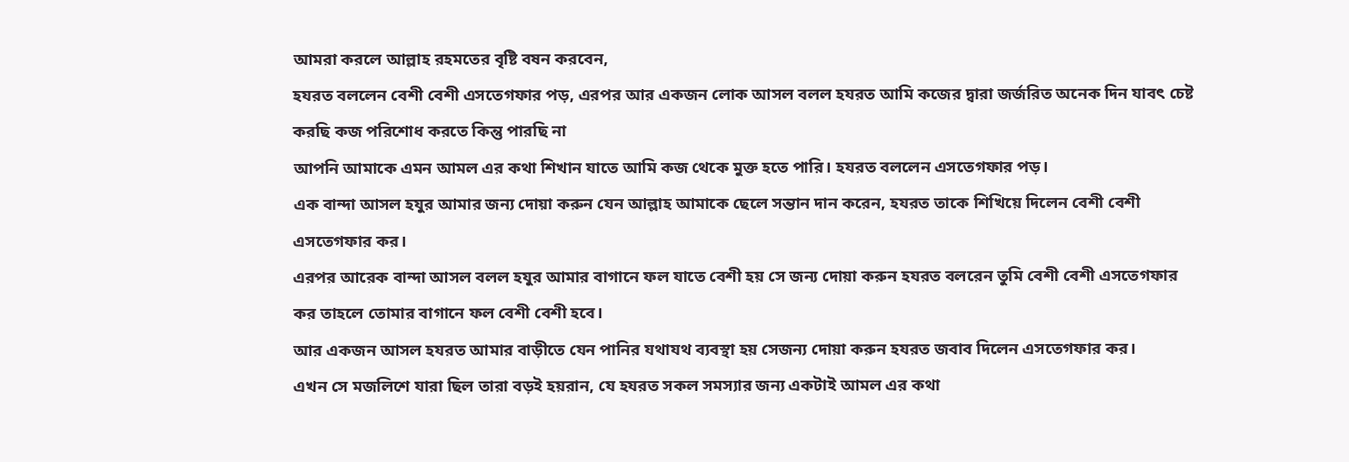আমরা করলে আল্লাহ রহমতের বৃষ্টি বষন করবেন,
হযরত বললেন বেশী বেশী এসতেগফার পড়, এরপর আর একজন লোক আসল বলল হযরত আমি কজের দ্বারা জর্জরিত অনেক দিন যাবৎ চেষ্ট করছি কজ পরিশোধ করতে কিন্তু পারছি না
আপনি আমাকে এমন আমল এর কথা শিখান যাতে আমি কজ থেকে মুক্ত হতে পারি। হযরত বললেন এসতেগফার পড়।
এক বান্দা আসল হযুর আমার জন্য দোয়া করুন যেন আল্লাহ আমাকে ছেলে সন্তান দান করেন, হযরত তাকে শিখিয়ে দিলেন বেশী বেশী এসতেগফার কর।
এরপর আরেক বান্দা আসল বলল হযুর আমার বাগানে ফল যাতে বেশী হয় সে জন্য দোয়া করুন হযরত বলরেন তুমি বেশী বেশী এসতেগফার কর তাহলে তোমার বাগানে ফল বেশী বেশী হবে।
আর একজন আসল হযরত আমার বাড়ীতে যেন পানির যথাযথ ব্যবস্থা হয় সেজন্য দোয়া করুন হযরত জবাব দিলেন এসতেগফার কর।
এখন সে মজলিশে যারা ছিল তারা বড়ই হয়রান, যে হযরত সকল সমস্যার জন্য একটাই আমল এর কথা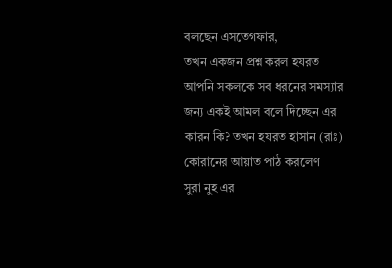বলছেন এসতেগফার,
তখন একজন প্রশ্ন করল হযরত আপনি সকলকে সব ধরনের সমস্যার জন্য একই আমল বলে দিচ্ছেন এর কারন কি? তখন হযরত হাসান (রাঃ) কোরানের আয়াত পাঠ করলেণ
সুরা নুহ এর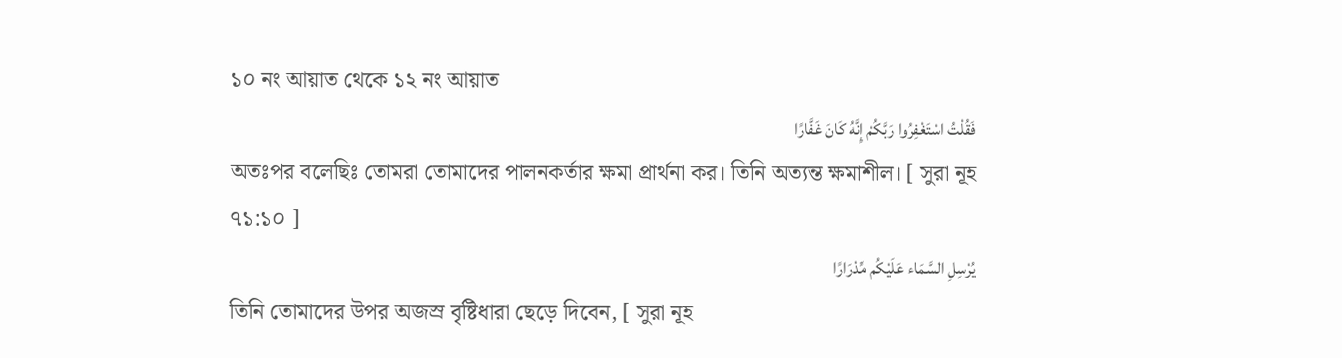১০ নং আয়াত থেকে ১২ নং আয়াত
فَقُلْتُ اسْتَغْفِرُوا رَبَّكُمْ إِنَّهُ كَانَ غَفَّارًا
অতঃপর বলেছিঃ তোমরা তোমাদের পালনকর্তার ক্ষমা প্রার্থনা কর। তিনি অত্যন্ত ক্ষমাশীল। [ সুরা নূহ ৭১:১০ ]
يُرْسِلِ السَّمَاء عَلَيْكُم مِّدْرَارًا
তিনি তোমাদের উপর অজস্র বৃষ্টিধারা ছেড়ে দিবেন, [ সুরা নূহ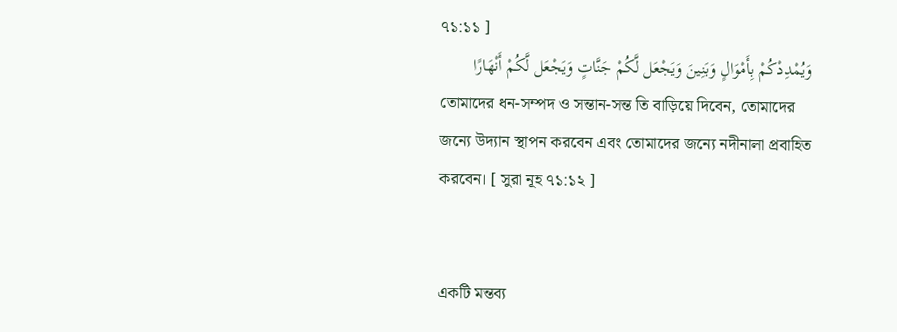৭১:১১ ]
وَيُمْدِدْكُمْ بِأَمْوَالٍ وَبَنِينَ وَيَجْعَل لَّكُمْ جَنَّاتٍ وَيَجْعَل لَّكُمْ أَنْهَارًا
তোমাদের ধন-সম্পদ ও সন্তান-সন্ত তি বাড়িয়ে দিবেন, তোমাদের জন্যে উদ্যান স্থাপন করবেন এবং তোমাদের জন্যে নদীনালা প্রবাহিত করবেন। [ সুরা নূহ ৭১:১২ ]


একটি মন্তব্য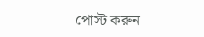পোস্ট করুন